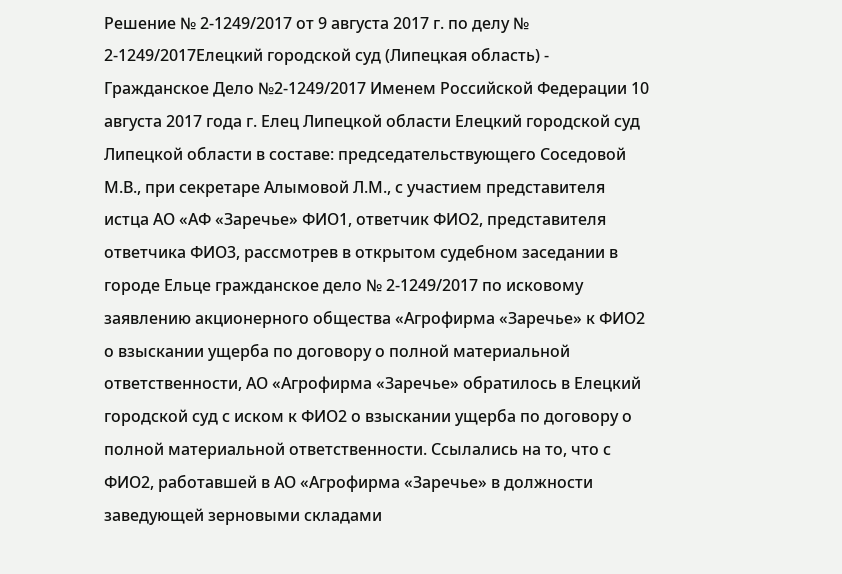Решение № 2-1249/2017 от 9 августа 2017 г. по делу № 2-1249/2017Елецкий городской суд (Липецкая область) - Гражданское Дело №2-1249/2017 Именем Российской Федерации 10 августа 2017 года г. Елец Липецкой области Елецкий городской суд Липецкой области в составе: председательствующего Соседовой М.В., при секретаре Алымовой Л.М., с участием представителя истца АО «АФ «Заречье» ФИО1, ответчик ФИО2, представителя ответчика ФИО3, рассмотрев в открытом судебном заседании в городе Ельце гражданское дело № 2-1249/2017 по исковому заявлению акционерного общества «Агрофирма «Заречье» к ФИО2 о взыскании ущерба по договору о полной материальной ответственности, АО «Агрофирма «Заречье» обратилось в Елецкий городской суд с иском к ФИО2 о взыскании ущерба по договору о полной материальной ответственности. Ссылались на то, что с ФИО2, работавшей в АО «Агрофирма «Заречье» в должности заведующей зерновыми складами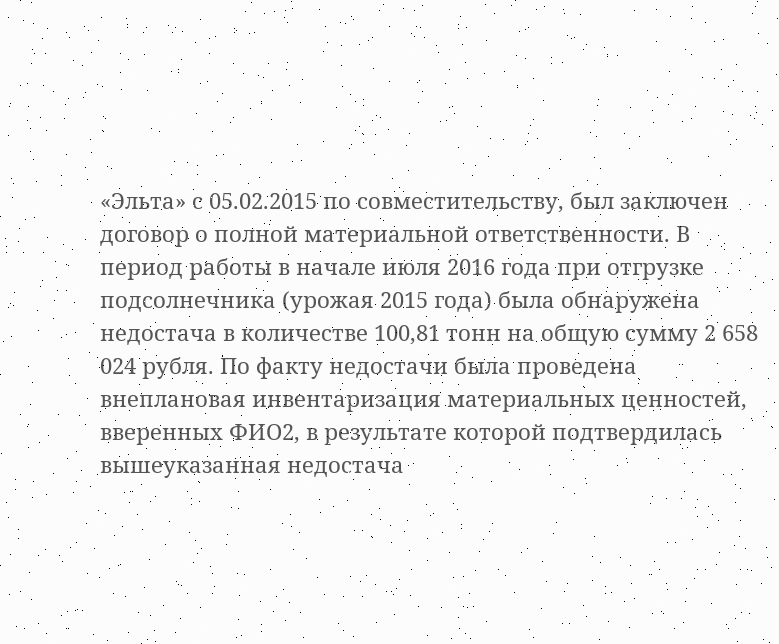«Эльта» с 05.02.2015 по совместительству, был заключен договор о полной материальной ответственности. В период работы в начале июля 2016 года при отгрузке подсолнечника (урожая 2015 года) была обнаружена недостача в количестве 100,81 тонн на общую сумму 2 658 024 рубля. По факту недостачи была проведена внеплановая инвентаризация материальных ценностей, вверенных ФИО2, в результате которой подтвердилась вышеуказанная недостача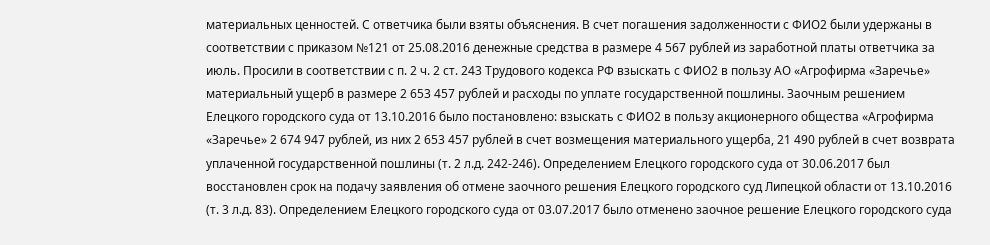материальных ценностей. С ответчика были взяты объяснения. В счет погашения задолженности с ФИО2 были удержаны в соответствии с приказом №121 от 25.08.2016 денежные средства в размере 4 567 рублей из заработной платы ответчика за июль. Просили в соответствии с п. 2 ч. 2 ст. 243 Трудового кодекса РФ взыскать с ФИО2 в пользу АО «Агрофирма «Заречье» материальный ущерб в размере 2 653 457 рублей и расходы по уплате государственной пошлины. Заочным решением Елецкого городского суда от 13.10.2016 было постановлено: взыскать с ФИО2 в пользу акционерного общества «Агрофирма «Заречье» 2 674 947 рублей, из них 2 653 457 рублей в счет возмещения материального ущерба, 21 490 рублей в счет возврата уплаченной государственной пошлины (т. 2 л.д. 242-246). Определением Елецкого городского суда от 30.06.2017 был восстановлен срок на подачу заявления об отмене заочного решения Елецкого городского суд Липецкой области от 13.10.2016 (т. 3 л.д. 83). Определением Елецкого городского суда от 03.07.2017 было отменено заочное решение Елецкого городского суда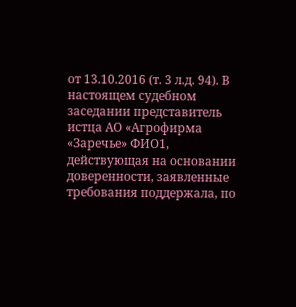от 13.10.2016 (т. 3 л.д. 94). В настоящем судебном заседании представитель истца АО «Агрофирма «Заречье» ФИО1, действующая на основании доверенности, заявленные требования поддержала, по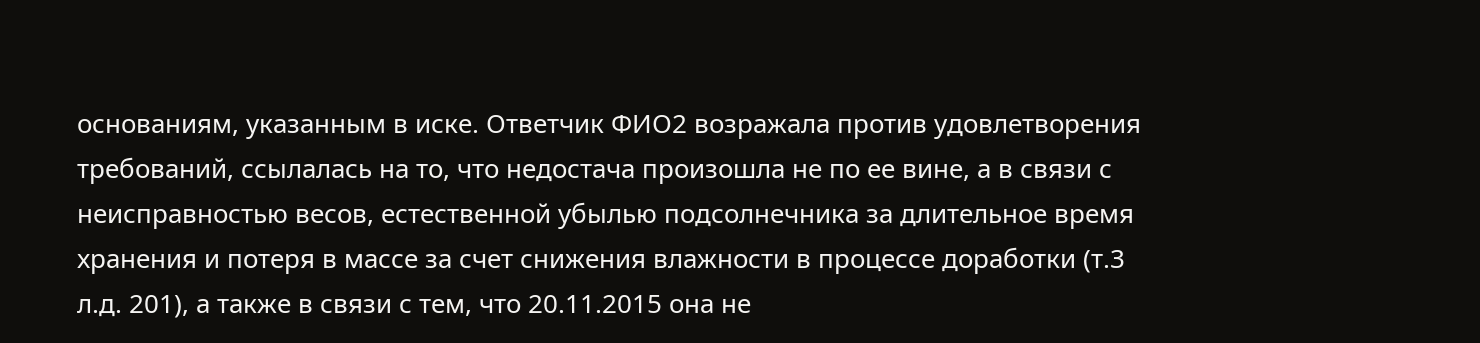основаниям, указанным в иске. Ответчик ФИО2 возражала против удовлетворения требований, ссылалась на то, что недостача произошла не по ее вине, а в связи с неисправностью весов, естественной убылью подсолнечника за длительное время хранения и потеря в массе за счет снижения влажности в процессе доработки (т.3 л.д. 201), а также в связи с тем, что 20.11.2015 она не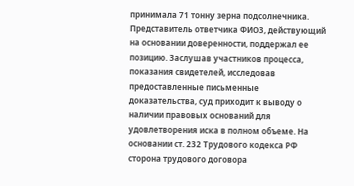принимала 71 тонну зерна подсолнечника. Представитель ответчика ФИО3, действующий на основании доверенности, поддержал ее позицию. Заслушав участников процесса, показания свидетелей, исследовав предоставленные письменные доказательства, суд приходит к выводу о наличии правовых оснований для удовлетворения иска в полном объеме. На основании ст. 232 Трудового кодекса РФ сторона трудового договора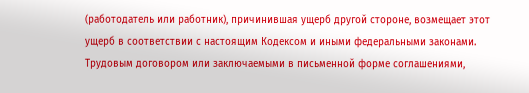(работодатель или работник), причинившая ущерб другой стороне, возмещает этот ущерб в соответствии с настоящим Кодексом и иными федеральными законами. Трудовым договором или заключаемыми в письменной форме соглашениями,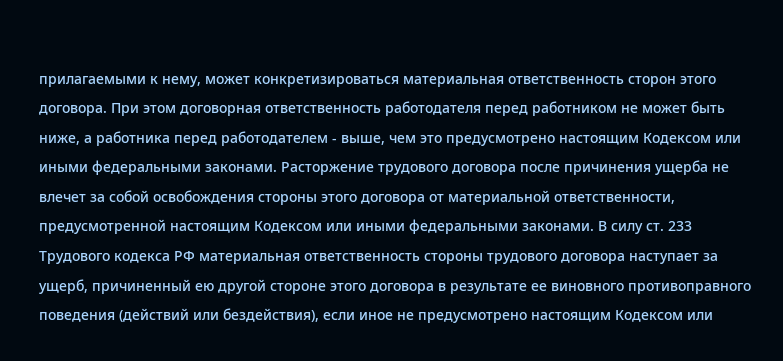прилагаемыми к нему, может конкретизироваться материальная ответственность сторон этого договора. При этом договорная ответственность работодателя перед работником не может быть ниже, а работника перед работодателем - выше, чем это предусмотрено настоящим Кодексом или иными федеральными законами. Расторжение трудового договора после причинения ущерба не влечет за собой освобождения стороны этого договора от материальной ответственности, предусмотренной настоящим Кодексом или иными федеральными законами. В силу ст. 233 Трудового кодекса РФ материальная ответственность стороны трудового договора наступает за ущерб, причиненный ею другой стороне этого договора в результате ее виновного противоправного поведения (действий или бездействия), если иное не предусмотрено настоящим Кодексом или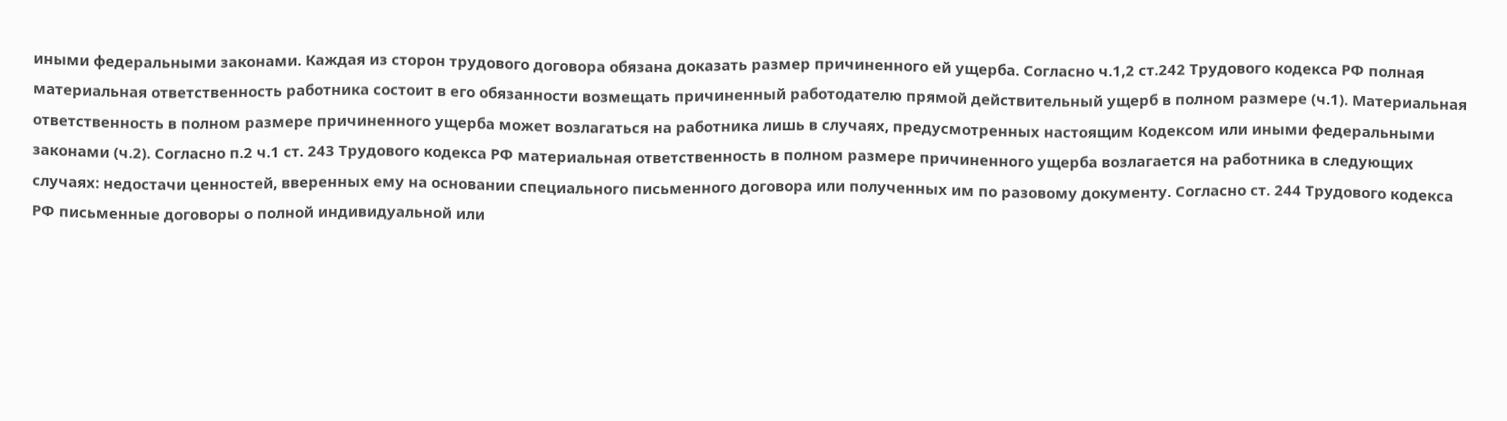иными федеральными законами. Каждая из сторон трудового договора обязана доказать размер причиненного ей ущерба. Согласно ч.1,2 ст.242 Трудового кодекса РФ полная материальная ответственность работника состоит в его обязанности возмещать причиненный работодателю прямой действительный ущерб в полном размере (ч.1). Материальная ответственность в полном размере причиненного ущерба может возлагаться на работника лишь в случаях, предусмотренных настоящим Кодексом или иными федеральными законами (ч.2). Согласно п.2 ч.1 ст. 243 Трудового кодекса РФ материальная ответственность в полном размере причиненного ущерба возлагается на работника в следующих случаях: недостачи ценностей, вверенных ему на основании специального письменного договора или полученных им по разовому документу. Согласно ст. 244 Трудового кодекса РФ письменные договоры о полной индивидуальной или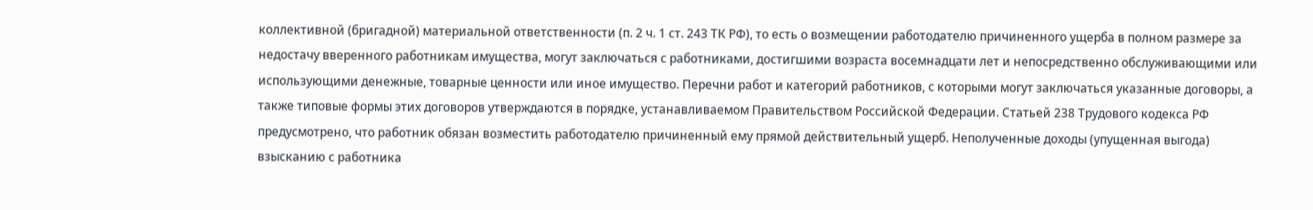коллективной (бригадной) материальной ответственности (п. 2 ч. 1 ст. 243 ТК РФ), то есть о возмещении работодателю причиненного ущерба в полном размере за недостачу вверенного работникам имущества, могут заключаться с работниками, достигшими возраста восемнадцати лет и непосредственно обслуживающими или использующими денежные, товарные ценности или иное имущество. Перечни работ и категорий работников, с которыми могут заключаться указанные договоры, а также типовые формы этих договоров утверждаются в порядке, устанавливаемом Правительством Российской Федерации. Статьей 238 Трудового кодекса РФ предусмотрено, что работник обязан возместить работодателю причиненный ему прямой действительный ущерб. Неполученные доходы (упущенная выгода) взысканию с работника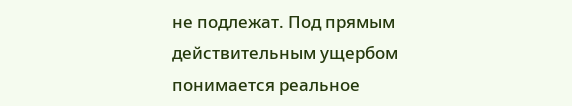не подлежат. Под прямым действительным ущербом понимается реальное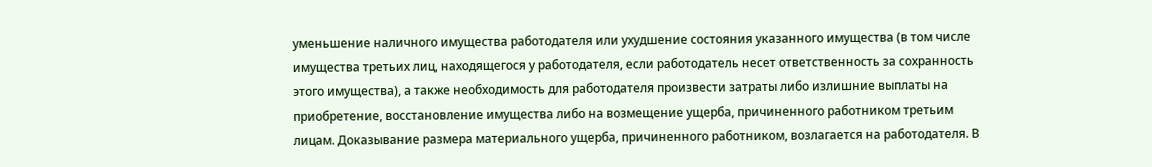уменьшение наличного имущества работодателя или ухудшение состояния указанного имущества (в том числе имущества третьих лиц, находящегося у работодателя, если работодатель несет ответственность за сохранность этого имущества), а также необходимость для работодателя произвести затраты либо излишние выплаты на приобретение, восстановление имущества либо на возмещение ущерба, причиненного работником третьим лицам. Доказывание размера материального ущерба, причиненного работником, возлагается на работодателя. В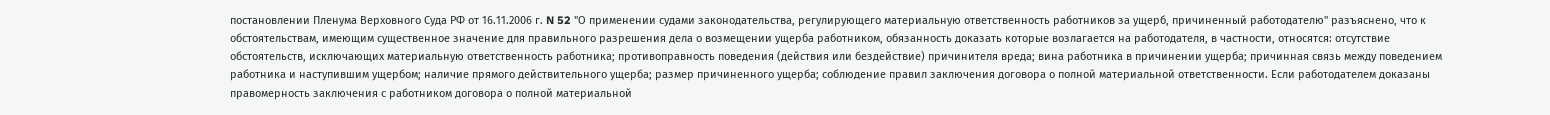постановлении Пленума Верховного Суда РФ от 16.11.2006 г. N 52 "О применении судами законодательства, регулирующего материальную ответственность работников за ущерб, причиненный работодателю" разъяснено, что к обстоятельствам, имеющим существенное значение для правильного разрешения дела о возмещении ущерба работником, обязанность доказать которые возлагается на работодателя, в частности, относятся: отсутствие обстоятельств, исключающих материальную ответственность работника; противоправность поведения (действия или бездействие) причинителя вреда; вина работника в причинении ущерба; причинная связь между поведением работника и наступившим ущербом; наличие прямого действительного ущерба; размер причиненного ущерба; соблюдение правил заключения договора о полной материальной ответственности. Если работодателем доказаны правомерность заключения с работником договора о полной материальной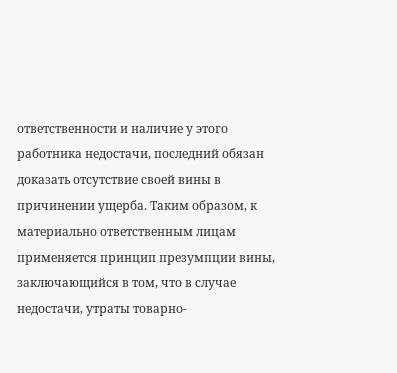ответственности и наличие у этого работника недостачи, последний обязан доказать отсутствие своей вины в причинении ущерба. Таким образом, к материально ответственным лицам применяется принцип презумпции вины, заключающийся в том, что в случае недостачи, утраты товарно-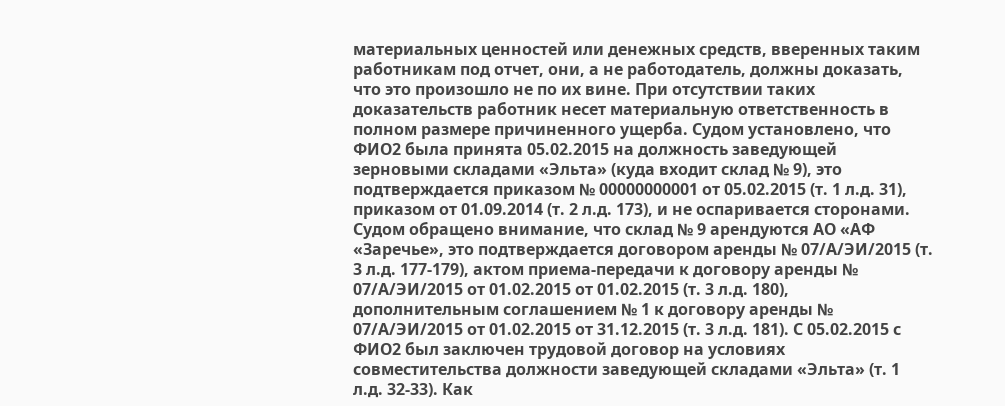материальных ценностей или денежных средств, вверенных таким работникам под отчет, они, а не работодатель, должны доказать, что это произошло не по их вине. При отсутствии таких доказательств работник несет материальную ответственность в полном размере причиненного ущерба. Судом установлено, что ФИО2 была принята 05.02.2015 на должность заведующей зерновыми складами «Эльта» (куда входит склад № 9), это подтверждается приказом № 00000000001 от 05.02.2015 (т. 1 л.д. 31), приказом от 01.09.2014 (т. 2 л.д. 173), и не оспаривается сторонами. Судом обращено внимание, что склад № 9 арендуются АО «АФ «Заречье», это подтверждается договором аренды № 07/А/ЭИ/2015 (т. 3 л.д. 177-179), актом приема-передачи к договору аренды № 07/А/ЭИ/2015 от 01.02.2015 от 01.02.2015 (т. 3 л.д. 180), дополнительным соглашением № 1 к договору аренды № 07/А/ЭИ/2015 от 01.02.2015 от 31.12.2015 (т. 3 л.д. 181). С 05.02.2015 с ФИО2 был заключен трудовой договор на условиях совместительства должности заведующей складами «Эльта» (т. 1 л.д. 32-33). Как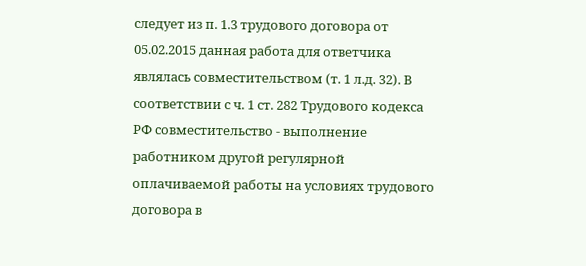следует из п. 1.3 трудового договора от 05.02.2015 данная работа для ответчика являлась совместительством (т. 1 л.д. 32). В соответствии с ч. 1 ст. 282 Трудового кодекса РФ совместительство - выполнение работником другой регулярной оплачиваемой работы на условиях трудового договора в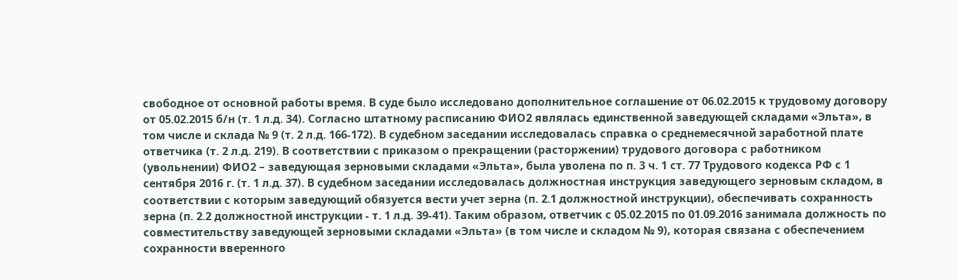свободное от основной работы время. В суде было исследовано дополнительное соглашение от 06.02.2015 к трудовому договору от 05.02.2015 б/н (т. 1 л.д. 34). Согласно штатному расписанию ФИО2 являлась единственной заведующей складами «Эльта», в том числе и склада № 9 (т. 2 л.д. 166-172). В судебном заседании исследовалась справка о среднемесячной заработной плате ответчика (т. 2 л.д. 219). В соответствии с приказом о прекращении (расторжении) трудового договора с работником (увольнении) ФИО2 – заведующая зерновыми складами «Эльта», была уволена по п. 3 ч. 1 ст. 77 Трудового кодекса РФ с 1 сентября 2016 г. (т. 1 л.д. 37). В судебном заседании исследовалась должностная инструкция заведующего зерновым складом, в соответствии с которым заведующий обязуется вести учет зерна (п. 2.1 должностной инструкции), обеспечивать сохранность зерна (п. 2.2 должностной инструкции - т. 1 л.д. 39-41). Таким образом, ответчик с 05.02.2015 по 01.09.2016 занимала должность по совместительству заведующей зерновыми складами «Эльта» (в том числе и складом № 9), которая связана с обеспечением сохранности вверенного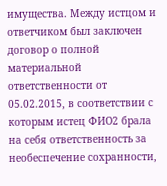имущества. Между истцом и ответчиком был заключен договор о полной материальной ответственности от 05.02.2015, в соответствии с которым истец ФИО2 брала на себя ответственность за необеспечение сохранности,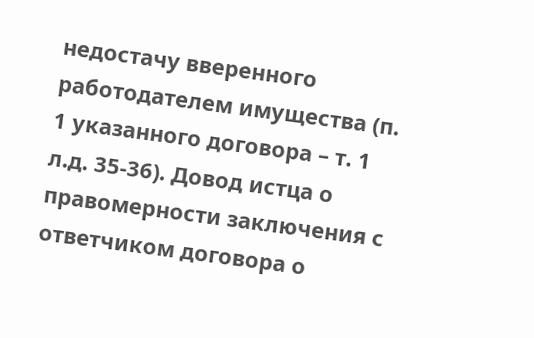недостачу вверенного работодателем имущества (п. 1 указанного договора – т. 1 л.д. 35-36). Довод истца о правомерности заключения с ответчиком договора о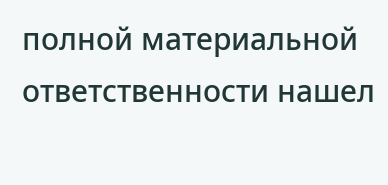полной материальной ответственности нашел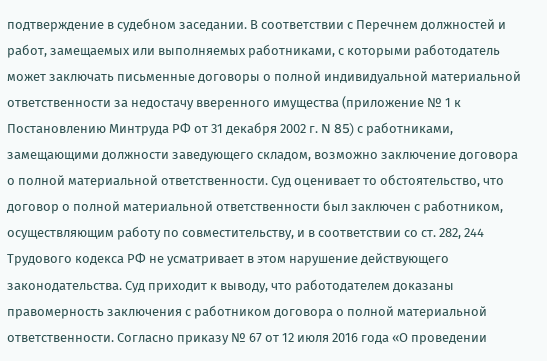подтверждение в судебном заседании. В соответствии с Перечнем должностей и работ, замещаемых или выполняемых работниками, с которыми работодатель может заключать письменные договоры о полной индивидуальной материальной ответственности за недостачу вверенного имущества (приложение № 1 к Постановлению Минтруда РФ от 31 декабря 2002 г. N 85) с работниками, замещающими должности заведующего складом, возможно заключение договора о полной материальной ответственности. Суд оценивает то обстоятельство, что договор о полной материальной ответственности был заключен с работником, осуществляющим работу по совместительству, и в соответствии со ст. 282, 244 Трудового кодекса РФ не усматривает в этом нарушение действующего законодательства. Суд приходит к выводу, что работодателем доказаны правомерность заключения с работником договора о полной материальной ответственности. Согласно приказу № 67 от 12 июля 2016 года «О проведении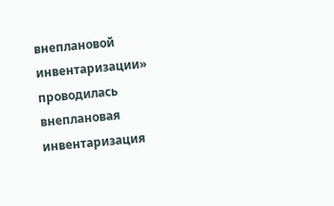внеплановой инвентаризации» проводилась внеплановая инвентаризация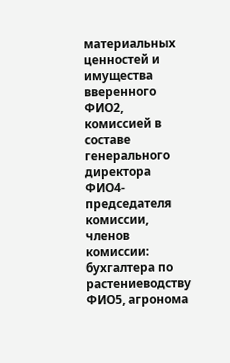материальных ценностей и имущества вверенного ФИО2, комиссией в составе генерального директора ФИО4- председателя комиссии, членов комиссии: бухгалтера по растениеводству ФИО5, агронома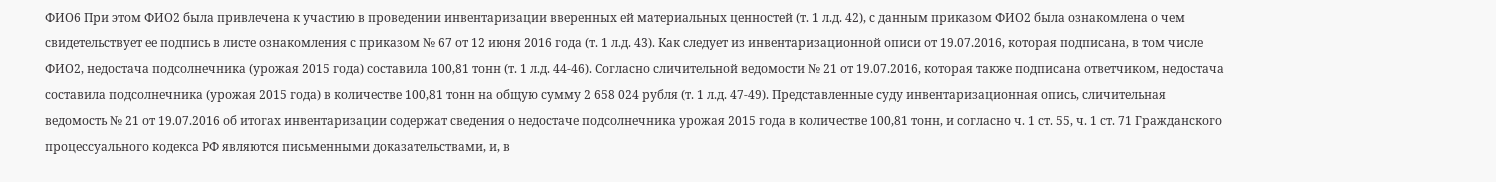ФИО6 При этом ФИО2 была привлечена к участию в проведении инвентаризации вверенных ей материальных ценностей (т. 1 л.д. 42), с данным приказом ФИО2 была ознакомлена о чем свидетельствует ее подпись в листе ознакомления с приказом № 67 от 12 июня 2016 года (т. 1 л.д. 43). Как следует из инвентаризационной описи от 19.07.2016, которая подписана, в том числе ФИО2, недостача подсолнечника (урожая 2015 года) составила 100,81 тонн (т. 1 л.д. 44-46). Согласно сличительной ведомости № 21 от 19.07.2016, которая также подписана ответчиком, недостача составила подсолнечника (урожая 2015 года) в количестве 100,81 тонн на общую сумму 2 658 024 рубля (т. 1 л.д. 47-49). Представленные суду инвентаризационная опись, сличительная ведомость № 21 от 19.07.2016 об итогах инвентаризации содержат сведения о недостаче подсолнечника урожая 2015 года в количестве 100,81 тонн, и согласно ч. 1 ст. 55, ч. 1 ст. 71 Гражданского процессуального кодекса РФ являются письменными доказательствами, и, в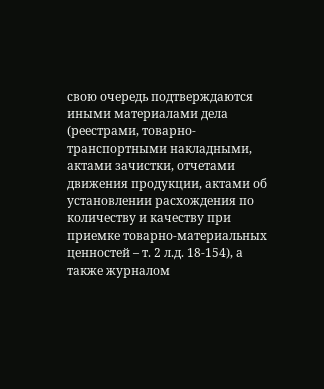свою очередь подтверждаются иными материалами дела (реестрами, товарно-транспортными накладными, актами зачистки, отчетами движения продукции, актами об установлении расхождения по количеству и качеству при приемке товарно-материальных ценностей – т. 2 л.д. 18-154), а также журналом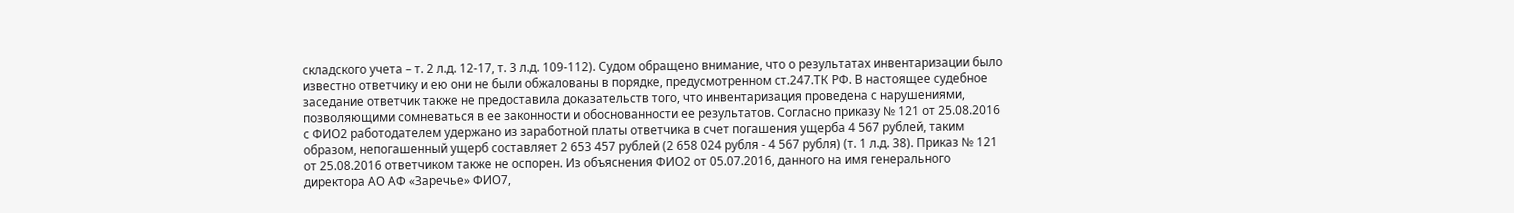складского учета – т. 2 л.д. 12-17, т. 3 л.д. 109-112). Судом обращено внимание, что о результатах инвентаризации было известно ответчику и ею они не были обжалованы в порядке, предусмотренном ст.247.ТК РФ. В настоящее судебное заседание ответчик также не предоставила доказательств того, что инвентаризация проведена с нарушениями, позволяющими сомневаться в ее законности и обоснованности ее результатов. Согласно приказу № 121 от 25.08.2016 с ФИО2 работодателем удержано из заработной платы ответчика в счет погашения ущерба 4 567 рублей, таким образом, непогашенный ущерб составляет 2 653 457 рублей (2 658 024 рубля - 4 567 рубля) (т. 1 л.д. 38). Приказ № 121 от 25.08.2016 ответчиком также не оспорен. Из объяснения ФИО2 от 05.07.2016, данного на имя генерального директора АО АФ «Заречье» ФИО7,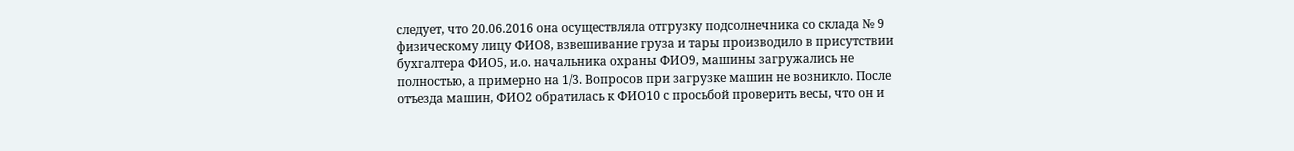следует, что 20.06.2016 она осуществляла отгрузку подсолнечника со склада № 9 физическому лицу ФИО8, взвешивание груза и тары производило в присутствии бухгалтера ФИО5, и.о. начальника охраны ФИО9, машины загружались не полностью, а примерно на 1/3. Вопросов при загрузке машин не возникло. После отъезда машин, ФИО2 обратилась к ФИО10 с просьбой проверить весы, что он и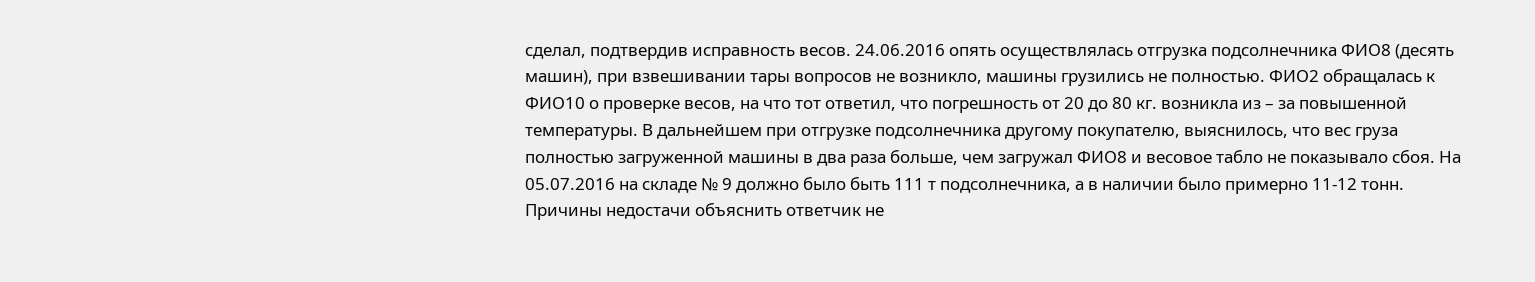сделал, подтвердив исправность весов. 24.06.2016 опять осуществлялась отгрузка подсолнечника ФИО8 (десять машин), при взвешивании тары вопросов не возникло, машины грузились не полностью. ФИО2 обращалась к ФИО10 о проверке весов, на что тот ответил, что погрешность от 20 до 80 кг. возникла из – за повышенной температуры. В дальнейшем при отгрузке подсолнечника другому покупателю, выяснилось, что вес груза полностью загруженной машины в два раза больше, чем загружал ФИО8 и весовое табло не показывало сбоя. На 05.07.2016 на складе № 9 должно было быть 111 т подсолнечника, а в наличии было примерно 11-12 тонн. Причины недостачи объяснить ответчик не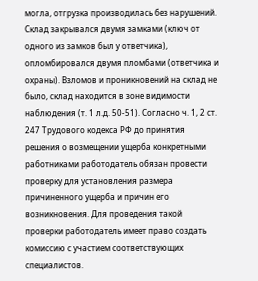могла, отгрузка производилась без нарушений. Склад закрывался двумя замками (ключ от одного из замков был у ответчика), опломбировался двумя пломбами (ответчика и охраны). Взломов и проникновений на склад не было, склад находится в зоне видимости наблюдения (т. 1 л.д. 50-51). Согласно ч. 1, 2 ст. 247 Трудового кодекса РФ до принятия решения о возмещении ущерба конкретными работниками работодатель обязан провести проверку для установления размера причиненного ущерба и причин его возникновения. Для проведения такой проверки работодатель имеет право создать комиссию с участием соответствующих специалистов.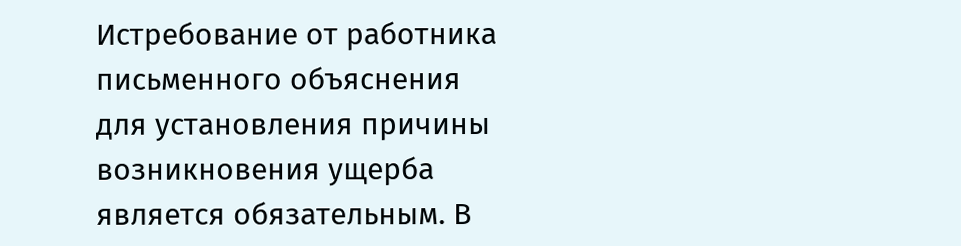Истребование от работника письменного объяснения для установления причины возникновения ущерба является обязательным. В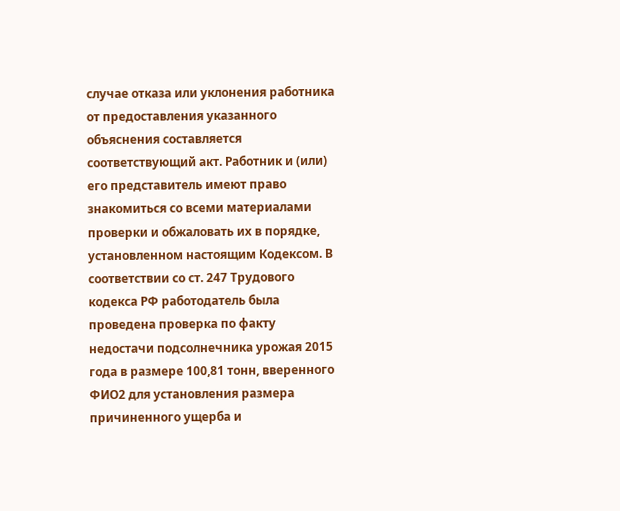случае отказа или уклонения работника от предоставления указанного объяснения составляется соответствующий акт. Работник и (или) его представитель имеют право знакомиться со всеми материалами проверки и обжаловать их в порядке, установленном настоящим Кодексом. В соответствии со ст. 247 Трудового кодекса РФ работодатель была проведена проверка по факту недостачи подсолнечника урожая 2015 года в размере 100,81 тонн, вверенного ФИО2 для установления размера причиненного ущерба и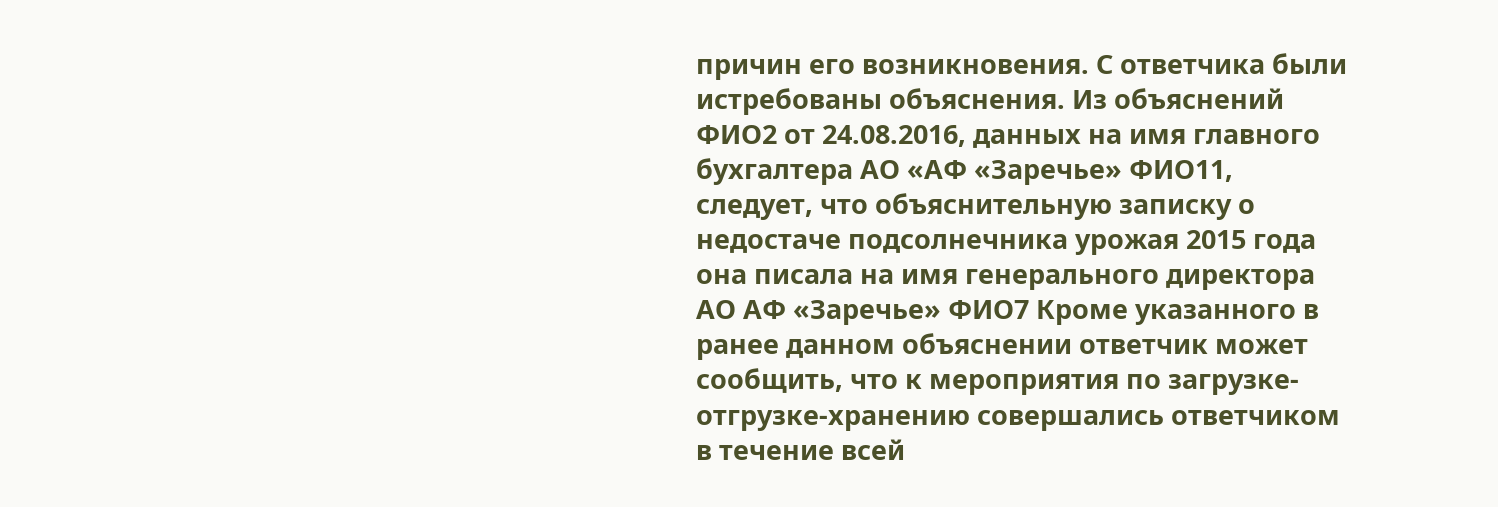причин его возникновения. С ответчика были истребованы объяснения. Из объяснений ФИО2 от 24.08.2016, данных на имя главного бухгалтера АО «АФ «Заречье» ФИО11, следует, что объяснительную записку о недостаче подсолнечника урожая 2015 года она писала на имя генерального директора АО АФ «Заречье» ФИО7 Кроме указанного в ранее данном объяснении ответчик может сообщить, что к мероприятия по загрузке-отгрузке-хранению совершались ответчиком в течение всей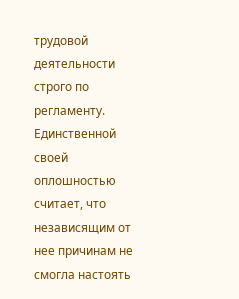трудовой деятельности строго по регламенту. Единственной своей оплошностью считает, что независящим от нее причинам не смогла настоять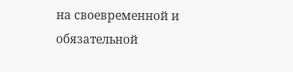на своевременной и обязательной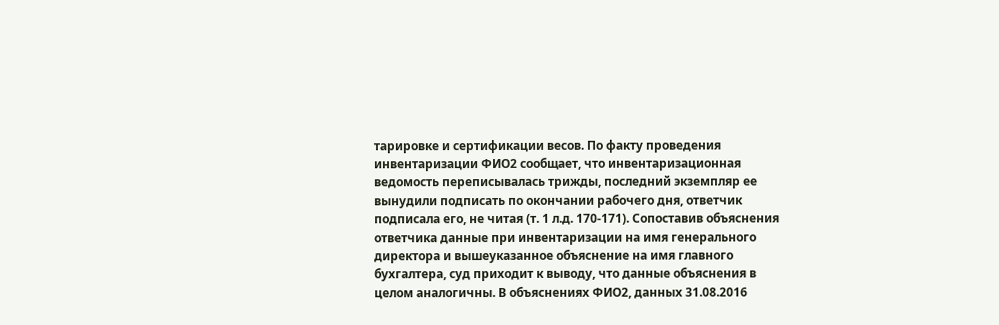тарировке и сертификации весов. По факту проведения инвентаризации ФИО2 сообщает, что инвентаризационная ведомость переписывалась трижды, последний экземпляр ее вынудили подписать по окончании рабочего дня, ответчик подписала его, не читая (т. 1 л.д. 170-171). Сопоставив объяснения ответчика данные при инвентаризации на имя генерального директора и вышеуказанное объяснение на имя главного бухгалтера, суд приходит к выводу, что данные объяснения в целом аналогичны. В объяснениях ФИО2, данных 31.08.2016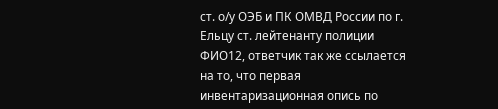ст. о/у ОЭБ и ПК ОМВД России по г. Ельцу ст. лейтенанту полиции ФИО12, ответчик так же ссылается на то, что первая инвентаризационная опись по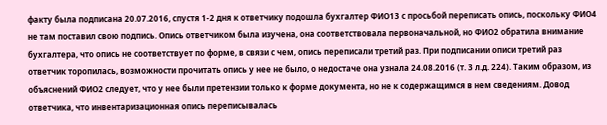факту была подписана 20.07.2016, спустя 1-2 дня к ответчику подошла бухгалтер ФИО13 с просьбой переписать опись, поскольку ФИО4 не там поставил свою подпись. Опись ответчиком была изучена, она соответствовала первоначальной, но ФИО2 обратила внимание бухгалтера, что опись не соответствует по форме, в связи с чем, опись переписали третий раз. При подписании описи третий раз ответчик торопилась, возможности прочитать опись у нее не было, о недостаче она узнала 24.08.2016 (т. 3 л.д. 224). Таким образом, из объяснений ФИО2 следует, что у нее были претензии только к форме документа, но не к содержащимся в нем сведениям. Довод ответчика, что инвентаризационная опись переписывалась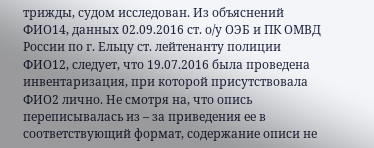трижды, судом исследован. Из объяснений ФИО14, данных 02.09.2016 ст. о/у ОЭБ и ПК ОМВД России по г. Ельцу ст. лейтенанту полиции ФИО12, следует, что 19.07.2016 была проведена инвентаризация, при которой присутствовала ФИО2 лично. Не смотря на, что опись переписывалась из – за приведения ее в соответствующий формат, содержание описи не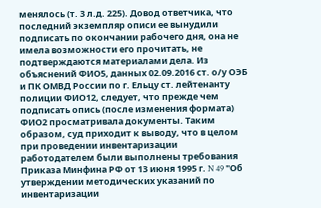менялось (т. 3 л.д. 225). Довод ответчика, что последний экземпляр описи ее вынудили подписать по окончании рабочего дня, она не имела возможности его прочитать, не подтверждаются материалами дела. Из объяснений ФИО5, данных 02.09.2016 ст. о/у ОЭБ и ПК ОМВД России по г. Ельцу ст. лейтенанту полиции ФИО12, следует, что прежде чем подписать опись (после изменения формата) ФИО2 просматривала документы. Таким образом, суд приходит к выводу, что в целом при проведении инвентаризации работодателем были выполнены требования Приказа Минфина РФ от 13 июня 1995 г. N 49 "Об утверждении методических указаний по инвентаризации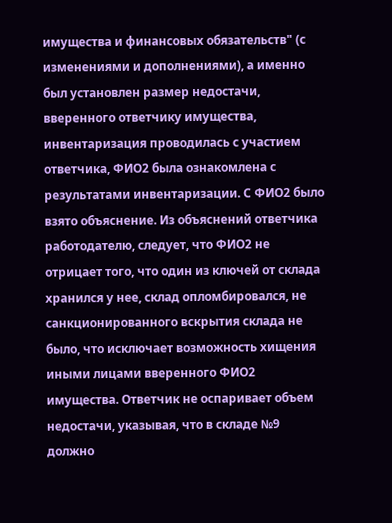имущества и финансовых обязательств" (с изменениями и дополнениями), а именно был установлен размер недостачи, вверенного ответчику имущества, инвентаризация проводилась с участием ответчика, ФИО2 была ознакомлена с результатами инвентаризации. С ФИО2 было взято объяснение. Из объяснений ответчика работодателю, следует, что ФИО2 не отрицает того, что один из ключей от склада хранился у нее, склад опломбировался, не санкционированного вскрытия склада не было, что исключает возможность хищения иными лицами вверенного ФИО2 имущества. Ответчик не оспаривает объем недостачи, указывая, что в складе №9 должно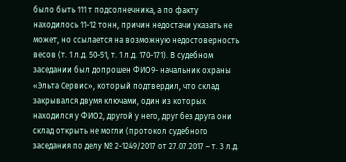было быть 111 т подсолнечника, а по факту находилось 11-12 тонн, причин недостачи указать не может, но ссылается на возможную недостоверность весов (т. 1 л.д. 50-51, т. 1 л.д. 170-171). В судебном заседании был допрошен ФИО9- начальник охраны «Эльта Сервис», который подтвердил, что склад закрывался двумя ключами, один из которых находился у ФИО2, другой у него, друг без друга они склад открыть не могли (протокол судебного заседания по делу № 2-1249/2017 от 27.07.2017 – т. 3 л.д.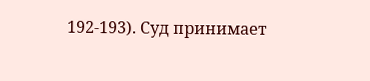192-193). Суд принимает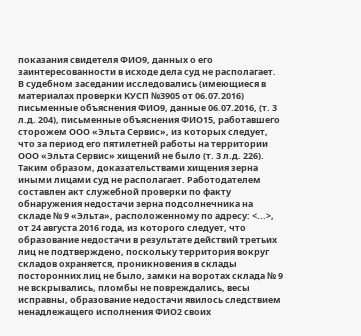показания свидетеля ФИО9, данных о его заинтересованности в исходе дела суд не располагает. В судебном заседании исследовались (имеющиеся в материалах проверки КУСП №3905 от 06.07.2016) письменные объяснения ФИО9, данные 06.07.2016, (т. 3 л.д. 204), письменные объяснения ФИО15, работавшего сторожем ООО «Эльта Сервис», из которых следует, что за период его пятилетней работы на территории ООО «Эльта Сервис» хищений не было (т. 3 л.д. 226). Таким образом, доказательствами хищения зерна иными лицами суд не располагает. Работодателем составлен акт служебной проверки по факту обнаружения недостачи зерна подсолнечника на складе № 9 «Эльта», расположенному по адресу: <...>, от 24 августа 2016 года, из которого следует, что образование недостачи в результате действий третьих лиц не подтверждено, поскольку территория вокруг складов охраняется, проникновения в склады посторонних лиц не было, замки на воротах склада № 9 не вскрывались, пломбы не повреждались, весы исправны, образование недостачи явилось следствием ненадлежащего исполнения ФИО2 своих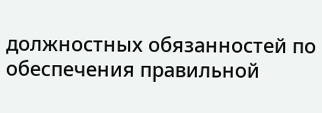должностных обязанностей по обеспечения правильной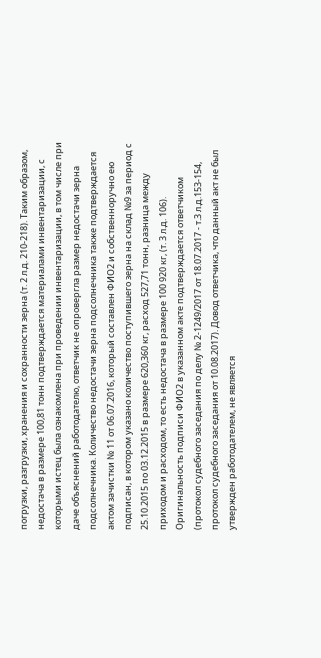погрузки, разгрузки, хранения и сохранности зерна (т. 2 л.д. 210-218). Таким образом, недостача в размере 100,81 тонн подтверждается материалами инвентаризации, с которыми истец была ознакомлена при проведении инвентаризации, в том числе при даче объяснений работодателю, ответчик не опровергла размер недостачи зерна подсолнечника. Количество недостачи зерна подсолнечника также подтверждается актом зачистки № 11 от 06.07.2016, который составлен ФИО2 и собственноручно ею подписан, в котором указано количество поступившего зерна на склад №9 за период с 25.10.2015 по 03.12.2015 в размере 620,360 кг, расход 527,71 тонн, разница между приходом и расходом, то есть недостача в размере 100 920 кг, (т. 3 л.д. 106). Оригинальность подписи ФИО2 в указанном акте подтверждается ответчиком (протокол судебного заседания по делу № 2-1249/2017 от 18.07.2017 - т.3 л.д.153-154, протокол судебного заседания от 10.08.2017). Довод ответчика, что данный акт не был утвержден работодателем, не является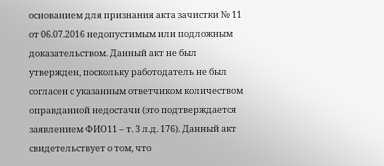основанием для признания акта зачистки № 11 от 06.07.2016 недопустимым или подложным доказательством. Данный акт не был утвержден, поскольку работодатель не был согласен с указанным ответчиком количеством оправданной недостачи (это подтверждается заявлением ФИО11 – т. 3 л.д. 176). Данный акт свидетельствует о том, что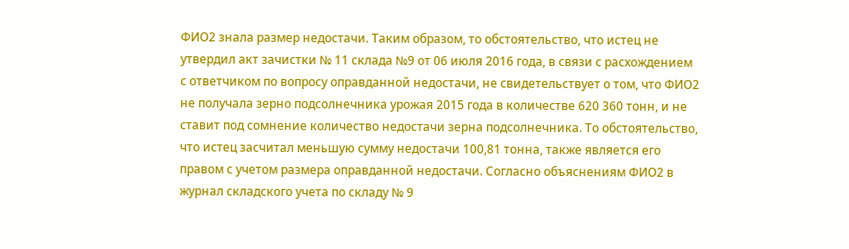ФИО2 знала размер недостачи. Таким образом, то обстоятельство, что истец не утвердил акт зачистки № 11 склада №9 от 06 июля 2016 года, в связи с расхождением с ответчиком по вопросу оправданной недостачи, не свидетельствует о том, что ФИО2 не получала зерно подсолнечника урожая 2015 года в количестве 620 360 тонн, и не ставит под сомнение количество недостачи зерна подсолнечника. То обстоятельство, что истец засчитал меньшую сумму недостачи 100,81 тонна, также является его правом с учетом размера оправданной недостачи. Согласно объяснениям ФИО2 в журнал складского учета по складу № 9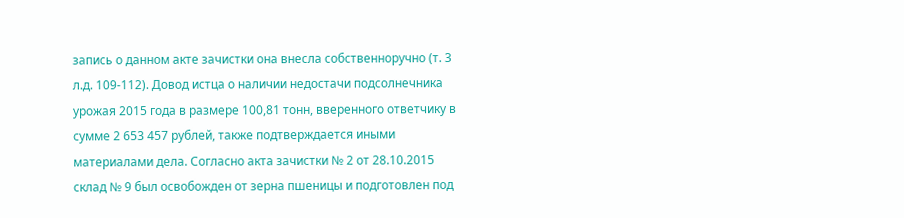запись о данном акте зачистки она внесла собственноручно (т. 3 л.д. 109-112). Довод истца о наличии недостачи подсолнечника урожая 2015 года в размере 100,81 тонн, вверенного ответчику в сумме 2 653 457 рублей, также подтверждается иными материалами дела. Согласно акта зачистки № 2 от 28.10.2015 склад № 9 был освобожден от зерна пшеницы и подготовлен под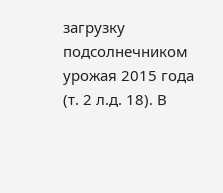загрузку подсолнечником урожая 2015 года (т. 2 л.д. 18). В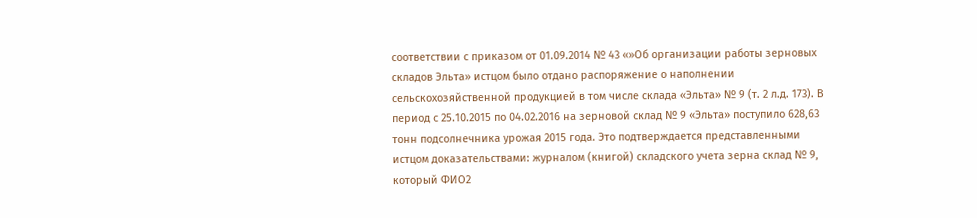соответствии с приказом от 01.09.2014 № 43 «»Об организации работы зерновых складов Эльта» истцом было отдано распоряжение о наполнении сельскохозяйственной продукцией в том числе склада «Эльта» № 9 (т. 2 л.д. 173). В период с 25.10.2015 по 04.02.2016 на зерновой склад № 9 «Эльта» поступило 628,63 тонн подсолнечника урожая 2015 года. Это подтверждается представленными истцом доказательствами: журналом (книгой) складского учета зерна склад № 9, который ФИО2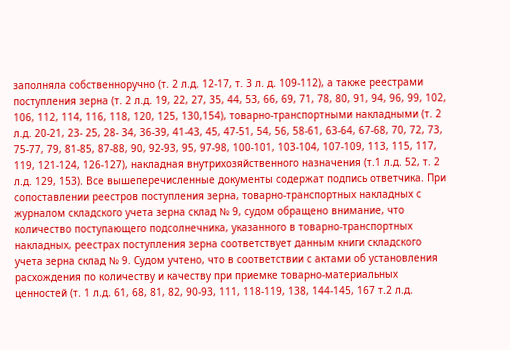заполняла собственноручно (т. 2 л.д. 12-17, т. 3 л. д. 109-112), а также реестрами поступления зерна (т. 2 л.д. 19, 22, 27, 35, 44, 53, 66, 69, 71, 78, 80, 91, 94, 96, 99, 102, 106, 112, 114, 116, 118, 120, 125, 130,154), товарно-транспортными накладными (т. 2 л.д. 20-21, 23- 25, 28- 34, 36-39, 41-43, 45, 47-51, 54, 56, 58-61, 63-64, 67-68, 70, 72, 73, 75-77, 79, 81-85, 87-88, 90, 92-93, 95, 97-98, 100-101, 103-104, 107-109, 113, 115, 117, 119, 121-124, 126-127), накладная внутрихозяйственного назначения (т.1 л.д. 52, т. 2 л.д. 129, 153). Все вышеперечисленные документы содержат подпись ответчика. При сопоставлении реестров поступления зерна, товарно-транспортных накладных с журналом складского учета зерна склад № 9, судом обращено внимание, что количество поступающего подсолнечника, указанного в товарно-транспортных накладных, реестрах поступления зерна соответствует данным книги складского учета зерна склад № 9. Судом учтено, что в соответствии с актами об установления расхождения по количеству и качеству при приемке товарно-материальных ценностей (т. 1 л.д. 61, 68, 81, 82, 90-93, 111, 118-119, 138, 144-145, 167 т.2 л.д.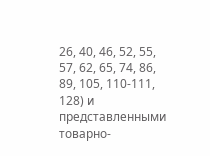26, 40, 46, 52, 55, 57, 62, 65, 74, 86, 89, 105, 110-111, 128) и представленными товарно-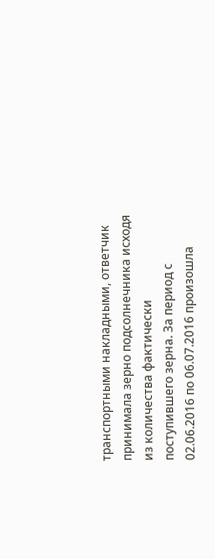транспортными накладными, ответчик принимала зерно подсолнечника исходя из количества фактически поступившего зерна. За период с 02.06.2016 по 06.07.2016 произошла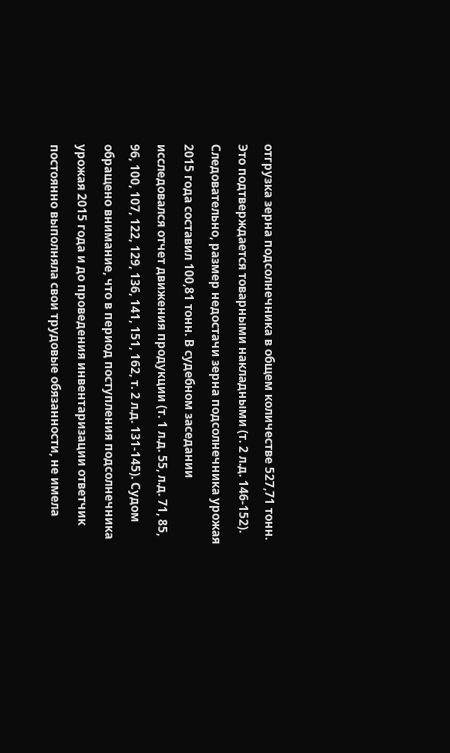отгрузка зерна подсолнечника в общем количестве 527,71 тонн. Это подтверждается товарными накладными (т. 2 л.д. 146-152). Следовательно, размер недостачи зерна подсолнечника урожая 2015 года составил 100,81 тонн. В судебном заседании исследовался отчет движения продукции (т. 1 л.д. 55, л.д. 71, 85, 96, 100, 107, 122, 129, 136, 141, 151, 162, т. 2 л.д. 131-145). Судом обращено внимание, что в период поступления подсолнечника урожая 2015 года и до проведения инвентаризации ответчик постоянно выполняла свои трудовые обязанности, не имела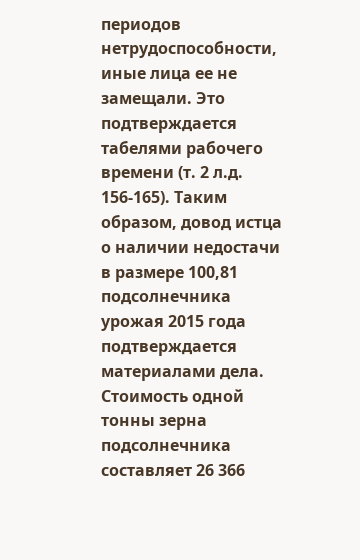периодов нетрудоспособности, иные лица ее не замещали. Это подтверждается табелями рабочего времени (т. 2 л.д. 156-165). Таким образом, довод истца о наличии недостачи в размере 100,81 подсолнечника урожая 2015 года подтверждается материалами дела. Стоимость одной тонны зерна подсолнечника составляет 26 366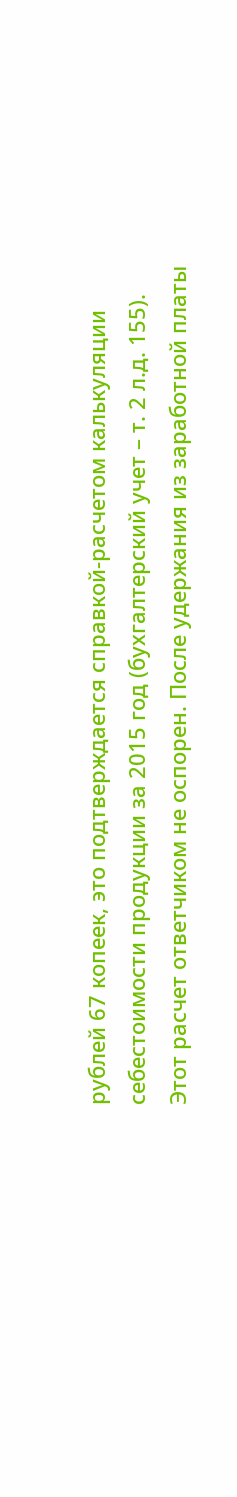рублей 67 копеек, это подтверждается справкой-расчетом калькуляции себестоимости продукции за 2015 год (бухгалтерский учет – т. 2 л.д. 155). Этот расчет ответчиком не оспорен. После удержания из заработной платы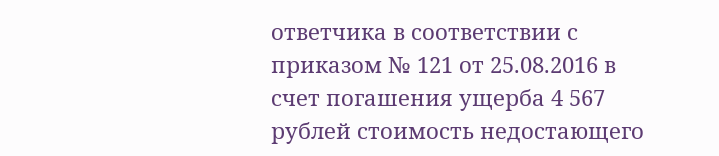ответчика в соответствии с приказом № 121 от 25.08.2016 в счет погашения ущерба 4 567 рублей стоимость недостающего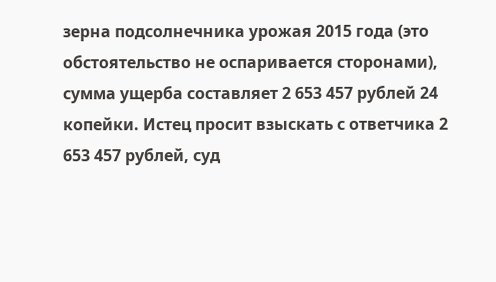зерна подсолнечника урожая 2015 года (это обстоятельство не оспаривается сторонами), сумма ущерба составляет 2 653 457 рублей 24 копейки. Истец просит взыскать с ответчика 2 653 457 рублей, суд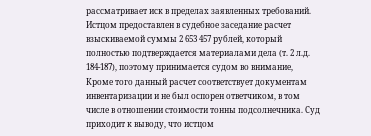рассматривает иск в пределах заявленных требований. Истцом предоставлен в судебное заседание расчет взыскиваемой суммы 2 653 457 рублей, который полностью подтверждается материалами дела (т. 2 л.д. 184-187), поэтому принимается судом во внимание, Кроме того данный расчет соответствует документам инвентаризации и не был оспорен ответчиком, в том числе в отношении стоимости тонны подсолнечника. Суд приходит к выводу, что истцом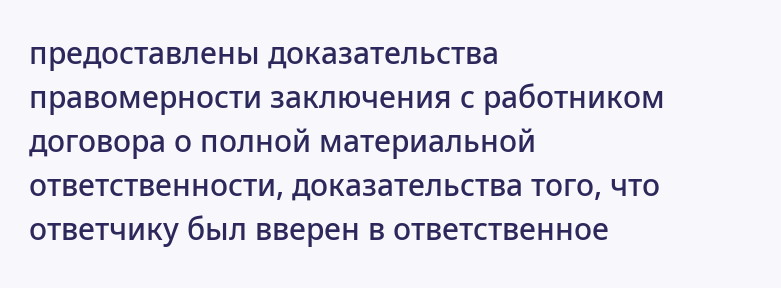предоставлены доказательства правомерности заключения с работником договора о полной материальной ответственности, доказательства того, что ответчику был вверен в ответственное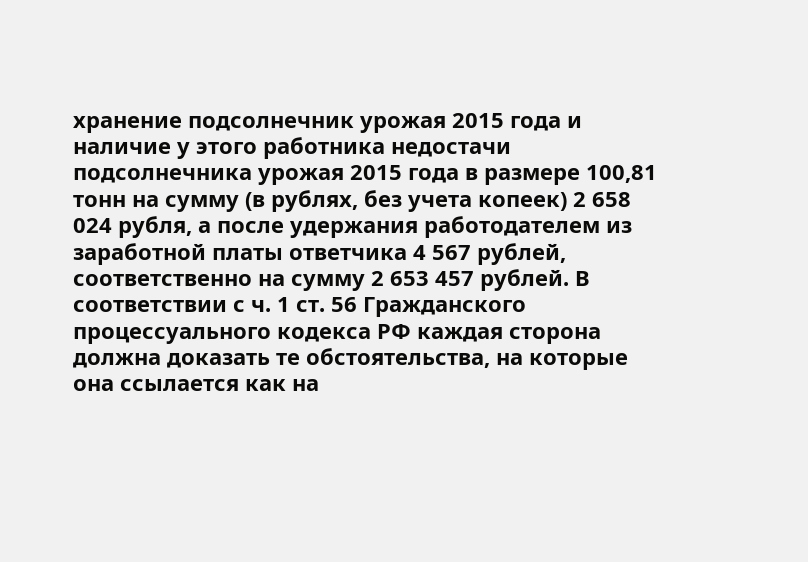хранение подсолнечник урожая 2015 года и наличие у этого работника недостачи подсолнечника урожая 2015 года в размере 100,81 тонн на сумму (в рублях, без учета копеек) 2 658 024 рубля, а после удержания работодателем из заработной платы ответчика 4 567 рублей, соответственно на сумму 2 653 457 рублей. В соответствии с ч. 1 ст. 56 Гражданского процессуального кодекса РФ каждая сторона должна доказать те обстоятельства, на которые она ссылается как на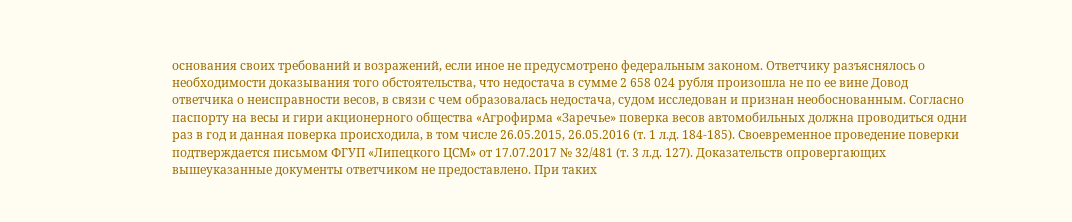основания своих требований и возражений, если иное не предусмотрено федеральным законом. Ответчику разъяснялось о необходимости доказывания того обстоятельства, что недостача в сумме 2 658 024 рубля произошла не по ее вине Довод ответчика о неисправности весов, в связи с чем образовалась недостача, судом исследован и признан необоснованным. Согласно паспорту на весы и гири акционерного общества «Агрофирма «Заречье» поверка весов автомобильных должна проводиться одни раз в год и данная поверка происходила, в том числе 26.05.2015, 26.05.2016 (т. 1 л.д. 184-185). Своевременное проведение поверки подтверждается письмом ФГУП «Липецкого ЦСМ» от 17.07.2017 № 32/481 (т. 3 л.д. 127). Доказательств опровергающих вышеуказанные документы ответчиком не предоставлено. При таких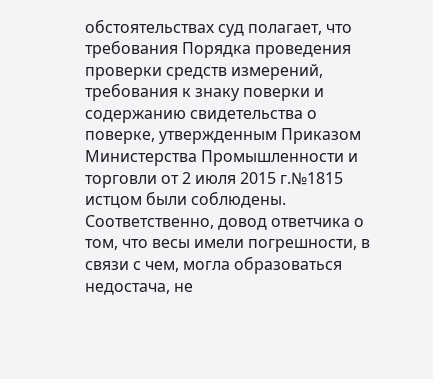обстоятельствах суд полагает, что требования Порядка проведения проверки средств измерений, требования к знаку поверки и содержанию свидетельства о поверке, утвержденным Приказом Министерства Промышленности и торговли от 2 июля 2015 г.№1815 истцом были соблюдены. Соответственно, довод ответчика о том, что весы имели погрешности, в связи с чем, могла образоваться недостача, не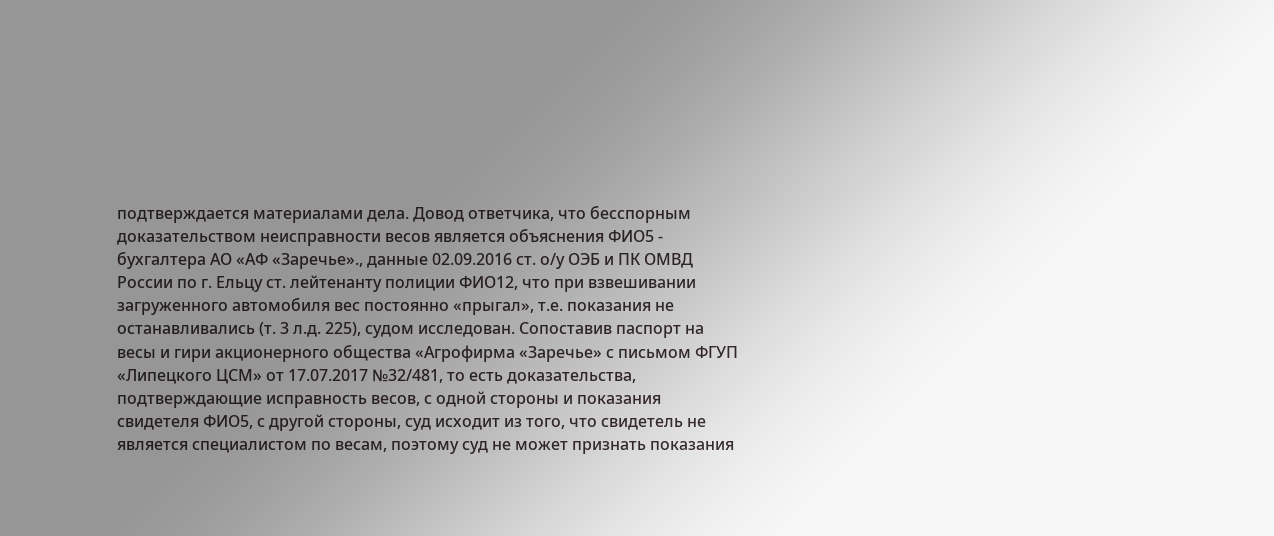подтверждается материалами дела. Довод ответчика, что бесспорным доказательством неисправности весов является объяснения ФИО5 - бухгалтера АО «АФ «Заречье»., данные 02.09.2016 ст. о/у ОЭБ и ПК ОМВД России по г. Ельцу ст. лейтенанту полиции ФИО12, что при взвешивании загруженного автомобиля вес постоянно «прыгал», т.е. показания не останавливались (т. 3 л.д. 225), судом исследован. Сопоставив паспорт на весы и гири акционерного общества «Агрофирма «Заречье» с письмом ФГУП «Липецкого ЦСМ» от 17.07.2017 №32/481, то есть доказательства, подтверждающие исправность весов, с одной стороны и показания свидетеля ФИО5, с другой стороны, суд исходит из того, что свидетель не является специалистом по весам, поэтому суд не может признать показания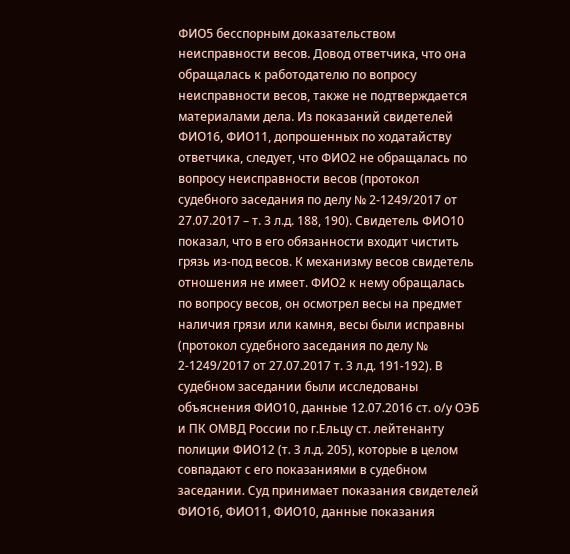ФИО5 бесспорным доказательством неисправности весов. Довод ответчика, что она обращалась к работодателю по вопросу неисправности весов, также не подтверждается материалами дела. Из показаний свидетелей ФИО16, ФИО11, допрошенных по ходатайству ответчика, следует, что ФИО2 не обращалась по вопросу неисправности весов (протокол судебного заседания по делу № 2-1249/2017 от 27.07.2017 – т. 3 л.д. 188, 190). Свидетель ФИО10 показал, что в его обязанности входит чистить грязь из-под весов. К механизму весов свидетель отношения не имеет. ФИО2 к нему обращалась по вопросу весов, он осмотрел весы на предмет наличия грязи или камня, весы были исправны (протокол судебного заседания по делу № 2-1249/2017 от 27.07.2017 т. 3 л.д. 191-192). В судебном заседании были исследованы объяснения ФИО10, данные 12.07.2016 ст. о/у ОЭБ и ПК ОМВД России по г.Ельцу ст. лейтенанту полиции ФИО12 (т. 3 л.д. 205), которые в целом совпадают с его показаниями в судебном заседании. Суд принимает показания свидетелей ФИО16, ФИО11, ФИО10, данные показания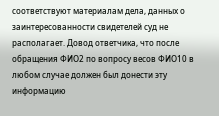соответствуют материалам дела, данных о заинтересованности свидетелей суд не располагает. Довод ответчика, что после обращения ФИО2 по вопросу весов ФИО10 в любом случае должен был донести эту информацию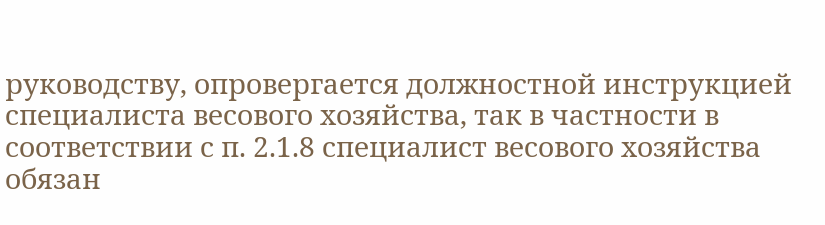руководству, опровергается должностной инструкцией специалиста весового хозяйства, так в частности в соответствии с п. 2.1.8 специалист весового хозяйства обязан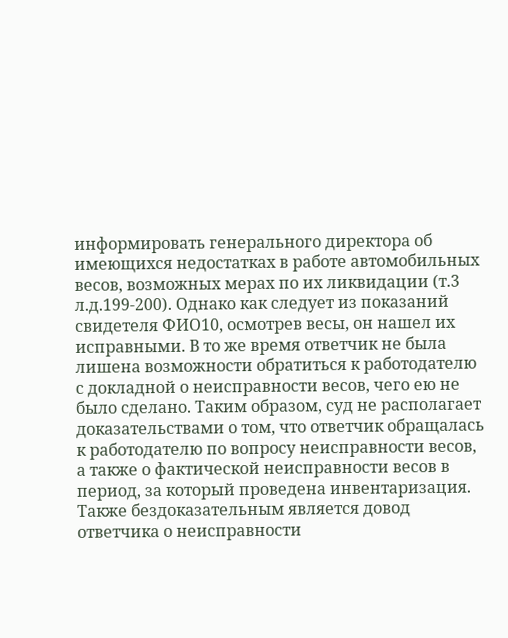информировать генерального директора об имеющихся недостатках в работе автомобильных весов, возможных мерах по их ликвидации (т.3 л.д.199-200). Однако как следует из показаний свидетеля ФИО10, осмотрев весы, он нашел их исправными. В то же время ответчик не была лишена возможности обратиться к работодателю с докладной о неисправности весов, чего ею не было сделано. Таким образом, суд не располагает доказательствами о том, что ответчик обращалась к работодателю по вопросу неисправности весов, а также о фактической неисправности весов в период, за который проведена инвентаризация. Также бездоказательным является довод ответчика о неисправности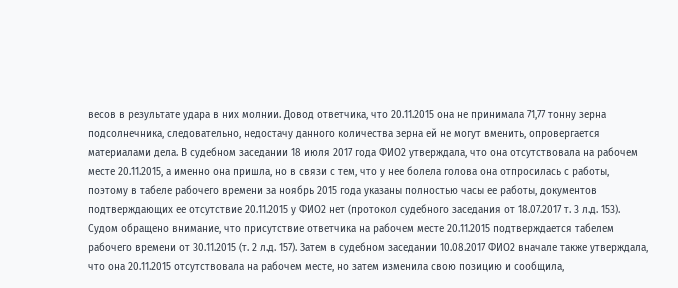весов в результате удара в них молнии. Довод ответчика, что 20.11.2015 она не принимала 71,77 тонну зерна подсолнечника, следовательно, недостачу данного количества зерна ей не могут вменить, опровергается материалами дела. В судебном заседании 18 июля 2017 года ФИО2 утверждала, что она отсутствовала на рабочем месте 20.11.2015, а именно она пришла, но в связи с тем, что у нее болела голова она отпросилась с работы, поэтому в табеле рабочего времени за ноябрь 2015 года указаны полностью часы ее работы, документов подтверждающих ее отсутствие 20.11.2015 у ФИО2 нет (протокол судебного заседания от 18.07.2017 т. 3 л.д. 153). Судом обращено внимание, что присутствие ответчика на рабочем месте 20.11.2015 подтверждается табелем рабочего времени от 30.11.2015 (т. 2 л.д. 157). Затем в судебном заседании 10.08.2017 ФИО2 вначале также утверждала, что она 20.11.2015 отсутствовала на рабочем месте, но затем изменила свою позицию и сообщила,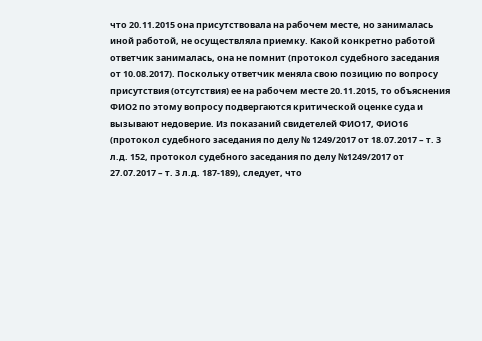что 20.11.2015 она присутствовала на рабочем месте, но занималась иной работой, не осуществляла приемку. Какой конкретно работой ответчик занималась, она не помнит (протокол судебного заседания от 10.08.2017). Поскольку ответчик меняла свою позицию по вопросу присутствия (отсутствия) ее на рабочем месте 20.11.2015, то объяснения ФИО2 по этому вопросу подвергаются критической оценке суда и вызывают недоверие. Из показаний свидетелей ФИО17, ФИО16 (протокол судебного заседания по делу № 1249/2017 от 18.07.2017 – т. 3 л.д. 152, протокол судебного заседания по делу №1249/2017 от 27.07.2017 – т. 3 л.д. 187-189), следует, что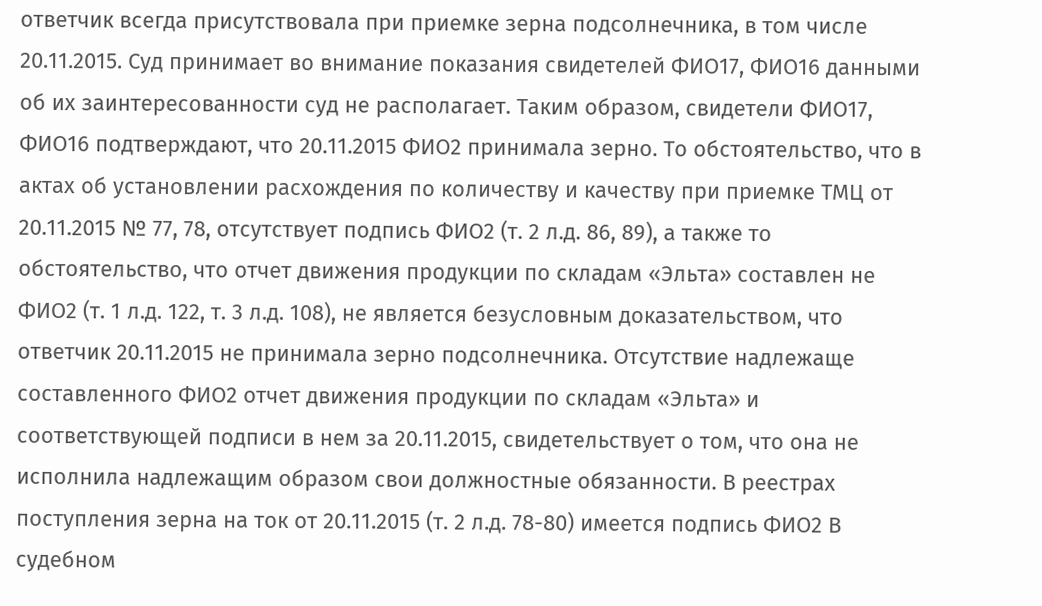ответчик всегда присутствовала при приемке зерна подсолнечника, в том числе 20.11.2015. Суд принимает во внимание показания свидетелей ФИО17, ФИО16 данными об их заинтересованности суд не располагает. Таким образом, свидетели ФИО17, ФИО16 подтверждают, что 20.11.2015 ФИО2 принимала зерно. То обстоятельство, что в актах об установлении расхождения по количеству и качеству при приемке ТМЦ от 20.11.2015 № 77, 78, отсутствует подпись ФИО2 (т. 2 л.д. 86, 89), а также то обстоятельство, что отчет движения продукции по складам «Эльта» составлен не ФИО2 (т. 1 л.д. 122, т. 3 л.д. 108), не является безусловным доказательством, что ответчик 20.11.2015 не принимала зерно подсолнечника. Отсутствие надлежаще составленного ФИО2 отчет движения продукции по складам «Эльта» и соответствующей подписи в нем за 20.11.2015, свидетельствует о том, что она не исполнила надлежащим образом свои должностные обязанности. В реестрах поступления зерна на ток от 20.11.2015 (т. 2 л.д. 78-80) имеется подпись ФИО2 В судебном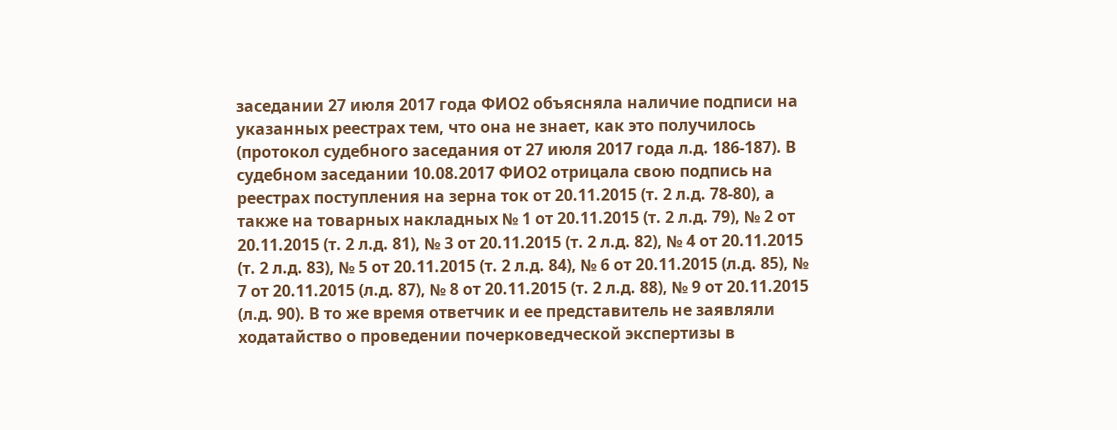заседании 27 июля 2017 года ФИО2 объясняла наличие подписи на указанных реестрах тем, что она не знает, как это получилось (протокол судебного заседания от 27 июля 2017 года л.д. 186-187). В судебном заседании 10.08.2017 ФИО2 отрицала свою подпись на реестрах поступления на зерна ток от 20.11.2015 (т. 2 л.д. 78-80), а также на товарных накладных № 1 от 20.11.2015 (т. 2 л.д. 79), № 2 от 20.11.2015 (т. 2 л.д. 81), № 3 от 20.11.2015 (т. 2 л.д. 82), № 4 от 20.11.2015 (т. 2 л.д. 83), № 5 от 20.11.2015 (т. 2 л.д. 84), № 6 от 20.11.2015 (л.д. 85), № 7 от 20.11.2015 (л.д. 87), № 8 от 20.11.2015 (т. 2 л.д. 88), № 9 от 20.11.2015 (л.д. 90). В то же время ответчик и ее представитель не заявляли ходатайство о проведении почерковедческой экспертизы в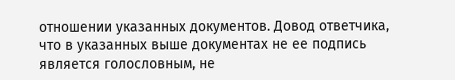отношении указанных документов. Довод ответчика, что в указанных выше документах не ее подпись является голословным, не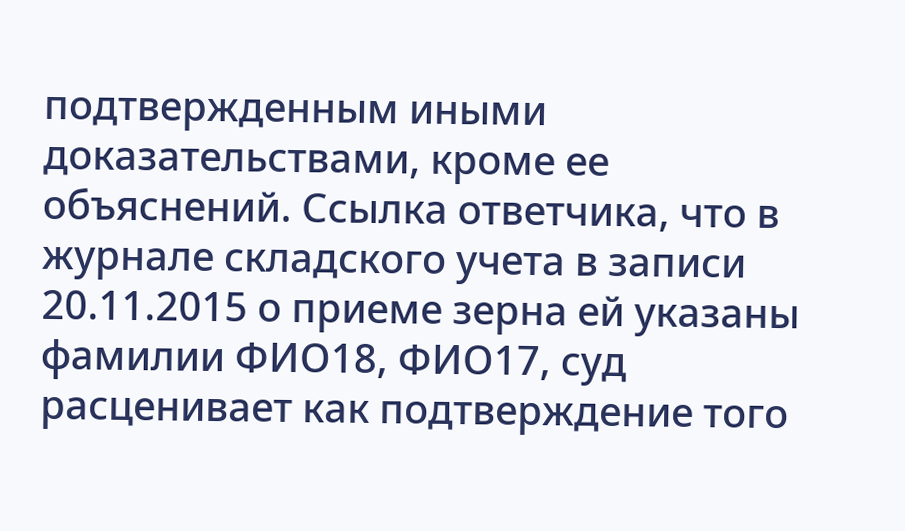подтвержденным иными доказательствами, кроме ее объяснений. Ссылка ответчика, что в журнале складского учета в записи 20.11.2015 о приеме зерна ей указаны фамилии ФИО18, ФИО17, суд расценивает как подтверждение того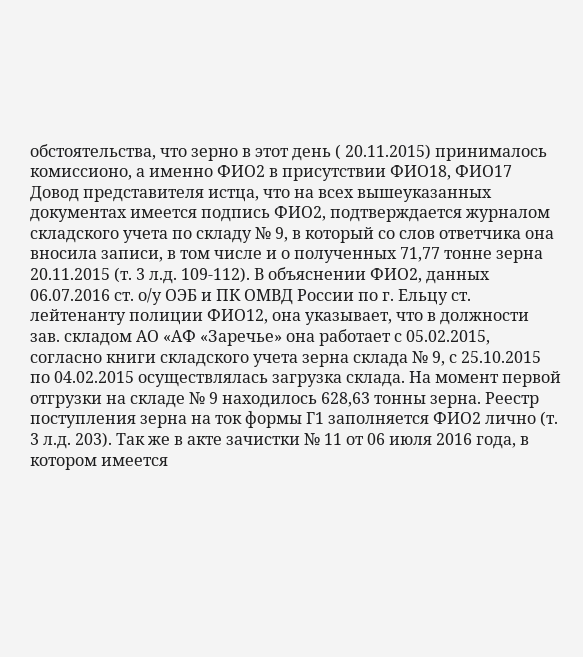обстоятельства, что зерно в этот день ( 20.11.2015) принималось комиссионо, а именно ФИО2 в присутствии ФИО18, ФИО17 Довод представителя истца, что на всех вышеуказанных документах имеется подпись ФИО2, подтверждается журналом складского учета по складу № 9, в который со слов ответчика она вносила записи, в том числе и о полученных 71,77 тонне зерна 20.11.2015 (т. 3 л.д. 109-112). В объяснении ФИО2, данных 06.07.2016 ст. о/у ОЭБ и ПК ОМВД России по г. Ельцу ст. лейтенанту полиции ФИО12, она указывает, что в должности зав. складом АО «АФ «Заречье» она работает с 05.02.2015, согласно книги складского учета зерна склада № 9, с 25.10.2015 по 04.02.2015 осуществлялась загрузка склада. На момент первой отгрузки на складе № 9 находилось 628,63 тонны зерна. Реестр поступления зерна на ток формы Г1 заполняется ФИО2 лично (т. 3 л.д. 203). Так же в акте зачистки № 11 от 06 июля 2016 года, в котором имеется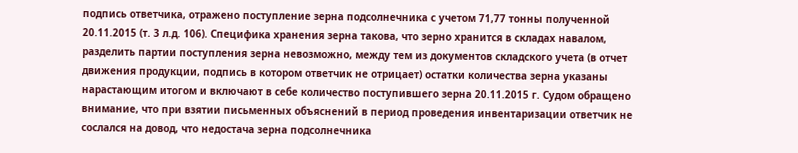подпись ответчика, отражено поступление зерна подсолнечника с учетом 71,77 тонны полученной 20.11.2015 (т. 3 л.д. 106). Специфика хранения зерна такова, что зерно хранится в складах навалом, разделить партии поступления зерна невозможно, между тем из документов складского учета (в отчет движения продукции, подпись в котором ответчик не отрицает) остатки количества зерна указаны нарастающим итогом и включают в себе количество поступившего зерна 20.11.2015 г. Судом обращено внимание, что при взятии письменных объяснений в период проведения инвентаризации ответчик не сослался на довод, что недостача зерна подсолнечника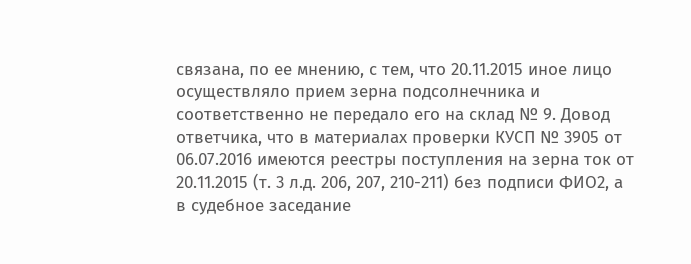связана, по ее мнению, с тем, что 20.11.2015 иное лицо осуществляло прием зерна подсолнечника и соответственно не передало его на склад № 9. Довод ответчика, что в материалах проверки КУСП № 3905 от 06.07.2016 имеются реестры поступления на зерна ток от 20.11.2015 (т. 3 л.д. 206, 207, 210-211) без подписи ФИО2, а в судебное заседание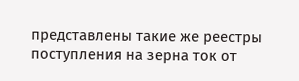представлены такие же реестры поступления на зерна ток от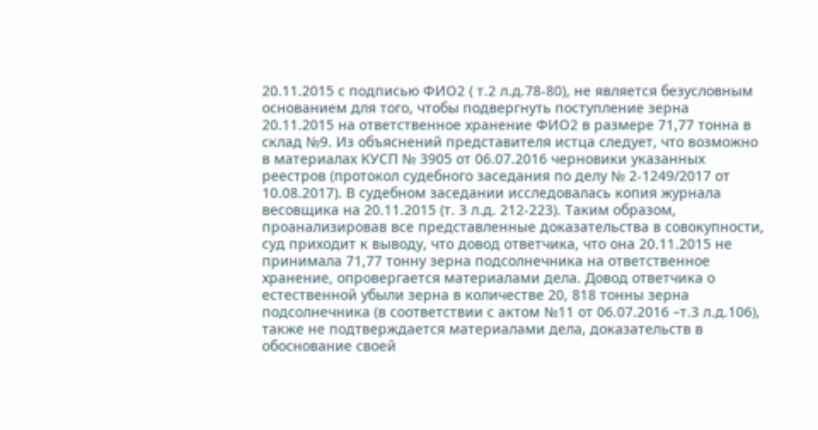20.11.2015 с подписью ФИО2 ( т.2 л.д.78-80), не является безусловным основанием для того, чтобы подвергнуть поступление зерна 20.11.2015 на ответственное хранение ФИО2 в размере 71,77 тонна в склад №9. Из объяснений представителя истца следует, что возможно в материалах КУСП № 3905 от 06.07.2016 черновики указанных реестров (протокол судебного заседания по делу № 2-1249/2017 от 10.08.2017). В судебном заседании исследовалась копия журнала весовщика на 20.11.2015 (т. 3 л.д. 212-223). Таким образом, проанализировав все представленные доказательства в совокупности, суд приходит к выводу, что довод ответчика, что она 20.11.2015 не принимала 71,77 тонну зерна подсолнечника на ответственное хранение, опровергается материалами дела. Довод ответчика о естественной убыли зерна в количестве 20, 818 тонны зерна подсолнечника (в соответствии с актом №11 от 06.07.2016 –т.3 л.д.106), также не подтверждается материалами дела, доказательств в обоснование своей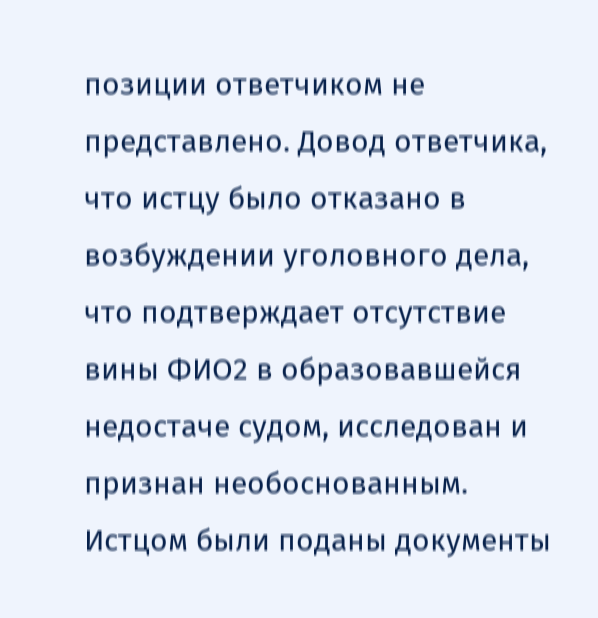позиции ответчиком не представлено. Довод ответчика, что истцу было отказано в возбуждении уголовного дела, что подтверждает отсутствие вины ФИО2 в образовавшейся недостаче судом, исследован и признан необоснованным. Истцом были поданы документы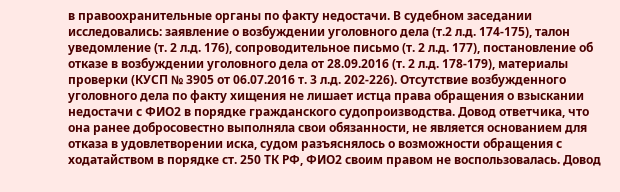в правоохранительные органы по факту недостачи. В судебном заседании исследовались: заявление о возбуждении уголовного дела (т.2 л.д. 174-175), талон уведомление (т. 2 л.д. 176), сопроводительное письмо (т. 2 л.д. 177), постановление об отказе в возбуждении уголовного дела от 28.09.2016 (т. 2 л.д. 178-179), материалы проверки (КУСП № 3905 от 06.07.2016 т. 3 л.д. 202-226). Отсутствие возбужденного уголовного дела по факту хищения не лишает истца права обращения о взыскании недостачи с ФИО2 в порядке гражданского судопроизводства. Довод ответчика, что она ранее добросовестно выполняла свои обязанности, не является основанием для отказа в удовлетворении иска, судом разъяснялось о возможности обращения с ходатайством в порядке ст. 250 ТК РФ, ФИО2 своим правом не воспользовалась. Довод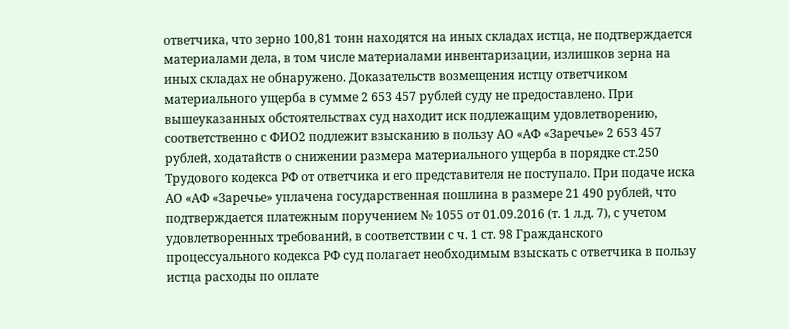ответчика, что зерно 100,81 тонн находятся на иных складах истца, не подтверждается материалами дела, в том числе материалами инвентаризации, излишков зерна на иных складах не обнаружено. Доказательств возмещения истцу ответчиком материального ущерба в сумме 2 653 457 рублей суду не предоставлено. При вышеуказанных обстоятельствах суд находит иск подлежащим удовлетворению, соответственно с ФИО2 подлежит взысканию в пользу АО «АФ «Заречье» 2 653 457 рублей, ходатайств о снижении размера материального ущерба в порядке ст.250 Трудового кодекса РФ от ответчика и его представителя не поступало. При подаче иска АО «АФ «Заречье» уплачена государственная пошлина в размере 21 490 рублей, что подтверждается платежным поручением № 1055 от 01.09.2016 (т. 1 л.д. 7), с учетом удовлетворенных требований, в соответствии с ч. 1 ст. 98 Гражданского процессуального кодекса РФ суд полагает необходимым взыскать с ответчика в пользу истца расходы по оплате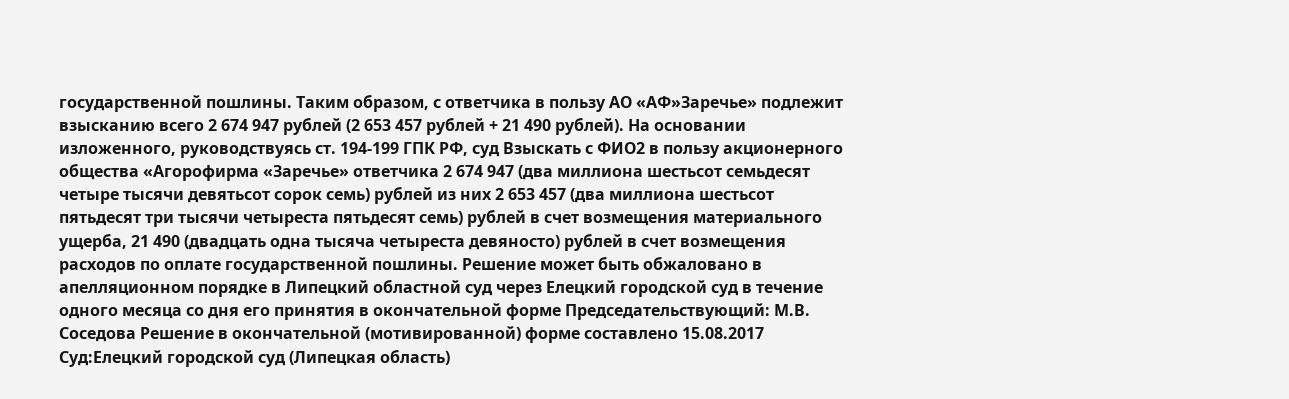государственной пошлины. Таким образом, с ответчика в пользу АО «АФ»Заречье» подлежит взысканию всего 2 674 947 рублей (2 653 457 рублей + 21 490 рублей). На основании изложенного, руководствуясь ст. 194-199 ГПК РФ, суд Взыскать с ФИО2 в пользу акционерного общества «Агорофирма «Заречье» ответчика 2 674 947 (два миллиона шестьсот семьдесят четыре тысячи девятьсот сорок семь) рублей из них 2 653 457 (два миллиона шестьсот пятьдесят три тысячи четыреста пятьдесят семь) рублей в счет возмещения материального ущерба, 21 490 (двадцать одна тысяча четыреста девяносто) рублей в счет возмещения расходов по оплате государственной пошлины. Решение может быть обжаловано в апелляционном порядке в Липецкий областной суд через Елецкий городской суд в течение одного месяца со дня его принятия в окончательной форме Председательствующий: М.В. Соседова Решение в окончательной (мотивированной) форме составлено 15.08.2017 Суд:Елецкий городской суд (Липецкая область)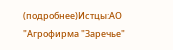(подробнее)Истцы:АО "Агрофирма "Заречье"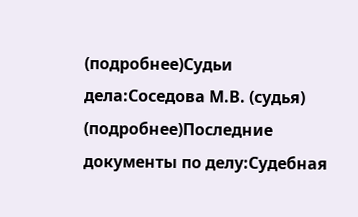(подробнее)Судьи дела:Соседова М.В. (судья) (подробнее)Последние документы по делу:Судебная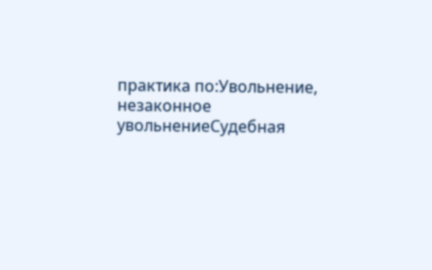практика по:Увольнение, незаконное увольнениеСудебная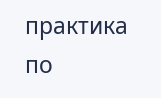практика по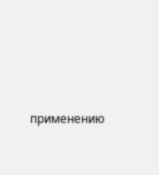применению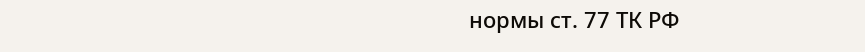нормы ст. 77 ТК РФ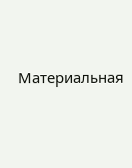Материальная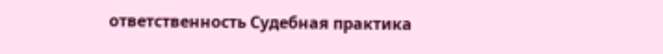ответственность Судебная практика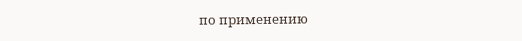по применению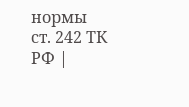нормы ст. 242 ТК РФ |